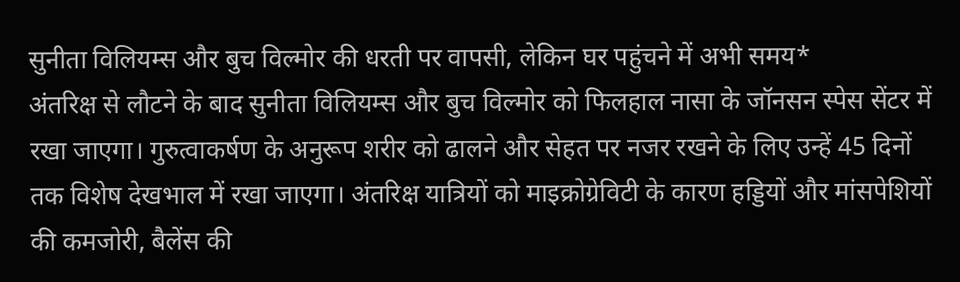सुनीता विलियम्स और बुच विल्मोर की धरती पर वापसी, लेकिन घर पहुंचने में अभी समय*
अंतरिक्ष से लौटने के बाद सुनीता विलियम्स और बुच विल्मोर को फिलहाल नासा के जॉनसन स्पेस सेंटर में रखा जाएगा। गुरुत्वाकर्षण के अनुरूप शरीर को ढालने और सेहत पर नजर रखने के लिए उन्हें 45 दिनों तक विशेष देखभाल में रखा जाएगा। अंतरिक्ष यात्रियों को माइक्रोग्रेविटी के कारण हड्डियों और मांसपेशियों की कमजोरी, बैलेंस की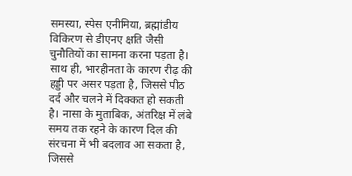समस्या, स्पेस एनीमिया, ब्रह्मांडीय विकिरण से डीएनए क्षति जैसी चुनौतियों का सामना करना पड़ता है। साथ ही, भारहीनता के कारण रीढ़ की हड्डी पर असर पड़ता है, जिससे पीठ दर्द और चलने में दिक्कत हो सकती है। नासा के मुताबिक, अंतरिक्ष में लंबे समय तक रहने के कारण दिल की संरचना में भी बदलाव आ सकता है, जिससे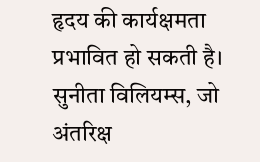हृदय की कार्यक्षमता प्रभावित हो सकती है। सुनीता विलियम्स, जो अंतरिक्ष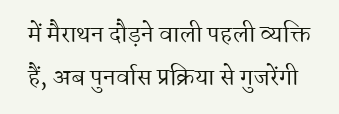में मैराथन दौड़ने वाली पहली व्यक्ति हैं, अब पुनर्वास प्रक्रिया से गुजरेंगी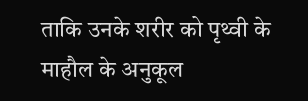ताकि उनके शरीर को पृथ्वी के माहौल के अनुकूल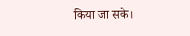किया जा सके।